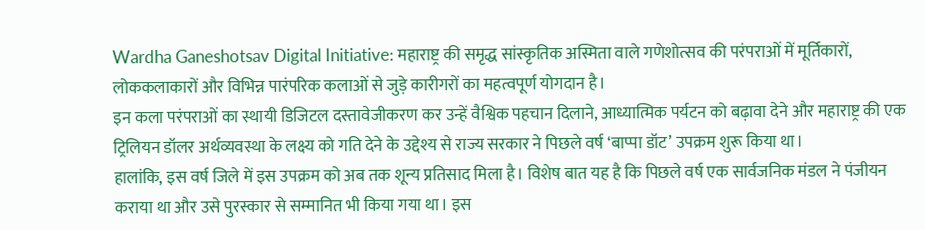Wardha Ganeshotsav Digital Initiative: महाराष्ट्र की समृद्ध सांस्कृतिक अस्मिता वाले गणेशोत्सव की परंपराओं में मूर्तिकारों, लोककलाकारों और विभिन्न पारंपरिक कलाओं से जुड़े कारीगरों का महत्वपूर्ण योगदान है।
इन कला परंपराओं का स्थायी डिजिटल दस्तावेजीकरण कर उन्हें वैश्विक पहचान दिलाने, आध्यात्मिक पर्यटन को बढ़ावा देने और महाराष्ट्र की एक ट्रिलियन डॉलर अर्थव्यवस्था के लक्ष्य को गति देने के उद्देश्य से राज्य सरकार ने पिछले वर्ष ‘बाप्पा डॉट’ उपक्रम शुरू किया था।
हालांकि, इस वर्ष जिले में इस उपक्रम को अब तक शून्य प्रतिसाद मिला है। विशेष बात यह है कि पिछले वर्ष एक सार्वजनिक मंडल ने पंजीयन कराया था और उसे पुरस्कार से सम्मानित भी किया गया था। इस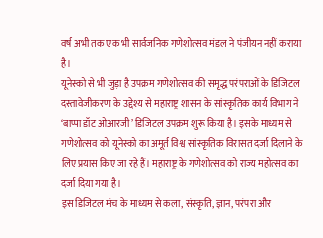वर्ष अभी तक एक भी सार्वजनिक गणेशोत्सव मंडल ने पंजीयन नहीं कराया है।
यूनेस्को से भी जुड़ा है उपक्रम गणेशोत्सव की समृद्ध परंपराओं के डिजिटल दस्तावेजीकरण के उद्देश्य से महाराष्ट्र शासन के सांस्कृतिक कार्य विभाग ने ‘बाप्पा डॉट ओआरजी’ डिजिटल उपक्रम शुरू किया है। इसके माध्यम से गणेशोत्सव को यूनेस्को का अमूर्त विश्व सांस्कृतिक विरासत दर्जा दिलाने के लिए प्रयास किए जा रहे हैं। महाराष्ट्र के गणेशोत्सव को राज्य महोत्सव का दर्जा दिया गया है।
इस डिजिटल मंच के माध्यम से कला, संस्कृति, ज्ञान, परंपरा और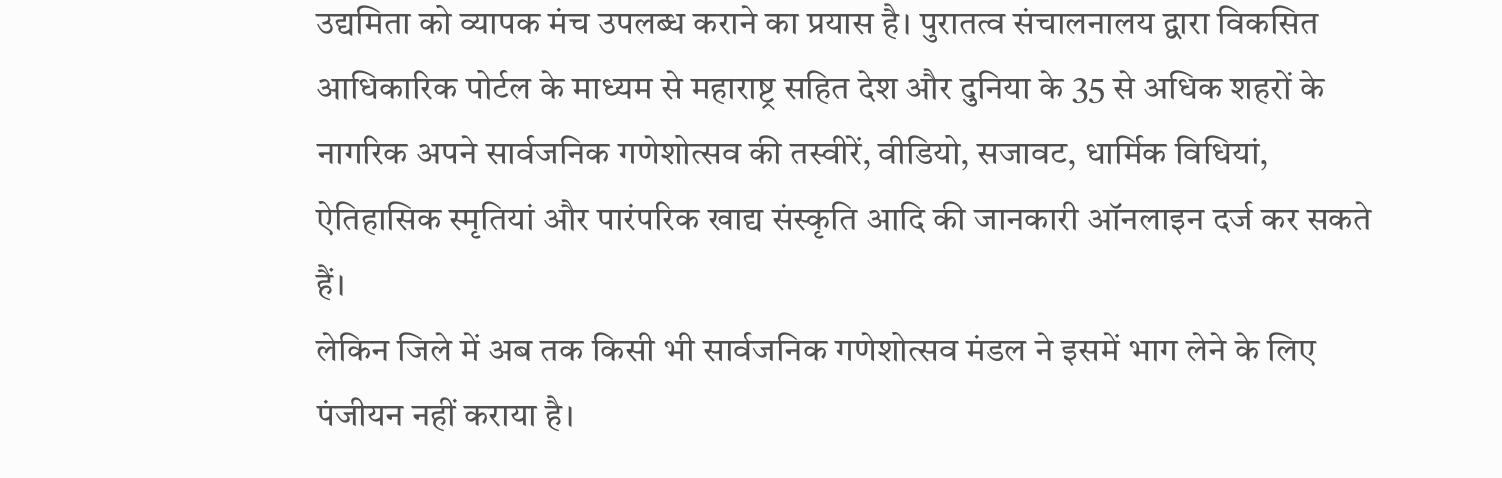उद्यमिता को व्यापक मंच उपलब्ध कराने का प्रयास है। पुरातत्व संचालनालय द्वारा विकसित आधिकारिक पोर्टल के माध्यम से महाराष्ट्र सहित देश और दुनिया के 35 से अधिक शहरों के नागरिक अपने सार्वजनिक गणेशोत्सव की तस्वीरें, वीडियो, सजावट, धार्मिक विधियां, ऐतिहासिक स्मृतियां और पारंपरिक खाद्य संस्कृति आदि की जानकारी ऑनलाइन दर्ज कर सकते हैं।
लेकिन जिले में अब तक किसी भी सार्वजनिक गणेशोत्सव मंडल ने इसमें भाग लेने के लिए पंजीयन नहीं कराया है।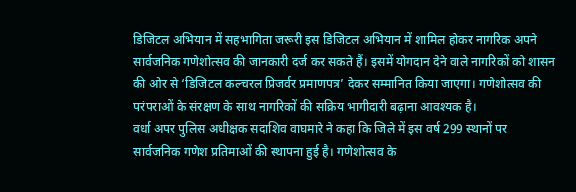डिजिटल अभियान में सहभागिता जरूरी इस डिजिटल अभियान में शामिल होकर नागरिक अपने सार्वजनिक गणेशोत्सव की जानकारी दर्ज कर सकते हैं। इसमें योगदान देने वाले नागरिकों को शासन की ओर से ‘डिजिटल कल्चरल प्रिजर्वर प्रमाणपत्र’ देकर सम्मानित किया जाएगा। गणेशोत्सव की परंपराओं के संरक्षण के साथ नागरिकों की सक्रिय भागीदारी बढ़ाना आवश्यक है।
वर्धा अपर पुलिस अधीक्षक सदाशिव वाघमारे ने कहा कि जिले में इस वर्ष 299 स्थानों पर सार्वजनिक गणेश प्रतिमाओं की स्थापना हुई है। गणेशोत्सव के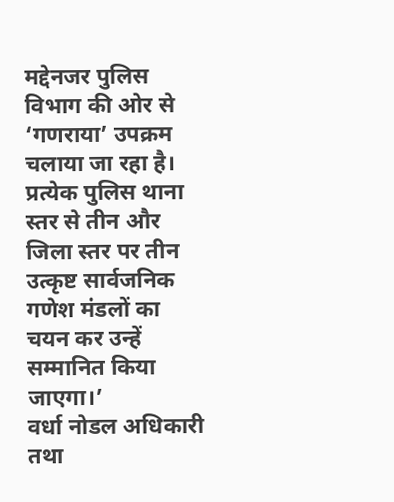मद्देनजर पुलिस विभाग की ओर से ‘गणराया’ उपक्रम चलाया जा रहा है। प्रत्येक पुलिस थाना स्तर से तीन और जिला स्तर पर तीन उत्कृष्ट सार्वजनिक गणेश मंडलों का चयन कर उन्हें सम्मानित किया जाएगा।’
वर्धा नोडल अधिकारी तथा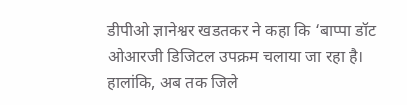डीपीओ ज्ञानेश्वर खडतकर ने कहा कि ‘बाप्पा डॉट ओआरजी डिजिटल उपक्रम चलाया जा रहा है। हालांकि, अब तक जिले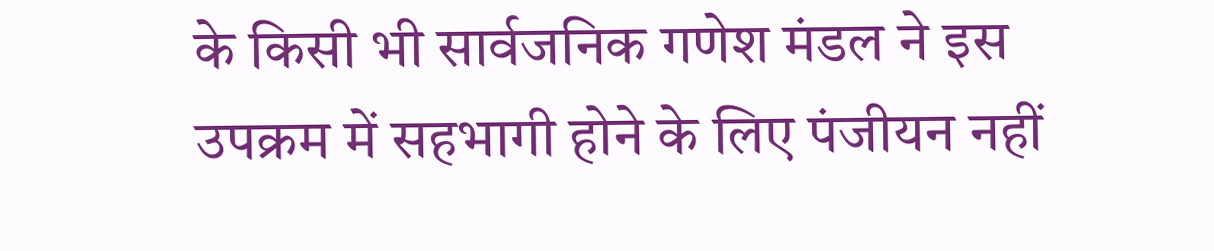के किसी भी सार्वजनिक गणेश मंडल ने इस उपक्रम में सहभागी होने के लिए पंजीयन नहीं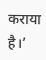कराया है।’